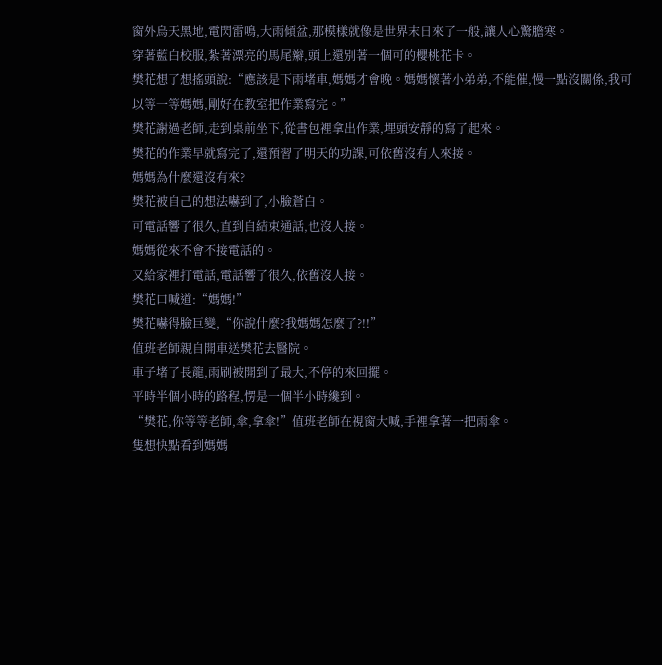窗外烏天黑地,電閃雷鳴,大雨傾盆,那模樣就像是世界末日來了一般,讓人心驚膽寒。
穿著藍白校服,紮著漂亮的馬尾辮,頭上還別著一個可的櫻桃花卡。
樊花想了想搖頭說:“應該是下雨堵車,媽媽才會晚。媽媽懷著小弟弟,不能催,慢一點沒關係,我可以等一等媽媽,剛好在教室把作業寫完。”
樊花謝過老師,走到桌前坐下,從書包裡拿出作業,埋頭安靜的寫了起來。
樊花的作業早就寫完了,還預習了明天的功課,可依舊沒有人來接。
媽媽為什麼還沒有來?
樊花被自己的想法嚇到了,小臉蒼白。
可電話響了很久,直到自結束通話,也沒人接。
媽媽從來不會不接電話的。
又給家裡打電話,電話響了很久,依舊沒人接。
樊花口喊道:“媽媽!”
樊花嚇得臉巨變,“你說什麼?我媽媽怎麼了?!!”
值班老師親自開車送樊花去醫院。
車子堵了長龍,雨刷被開到了最大,不停的來回擺。
平時半個小時的路程,愣是一個半小時纔到。
“樊花,你等等老師,傘,拿傘!”值班老師在視窗大喊,手裡拿著一把雨傘。
隻想快點看到媽媽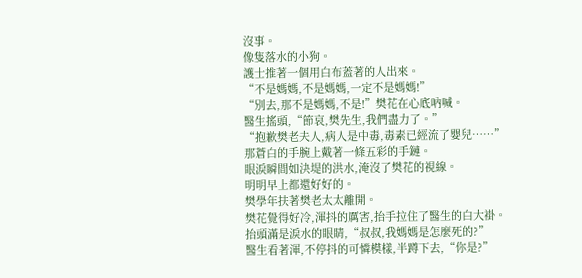沒事。
像隻落水的小狗。
護士推著一個用白布蓋著的人出來。
“不是媽媽,不是媽媽,一定不是媽媽!”
“別去,那不是媽媽,不是!”樊花在心底吶喊。
醫生搖頭,“節哀,樊先生,我們盡力了。”
“抱歉樊老夫人,病人是中毒,毒素已經流了嬰兒……”
那蒼白的手腕上戴著一條五彩的手鏈。
眼淚瞬間如決堤的洪水,淹沒了樊花的視線。
明明早上都還好好的。
樊學年扶著樊老太太離開。
樊花覺得好冷,渾抖的厲害,抬手拉住了醫生的白大褂。
抬頭滿是淚水的眼睛,“叔叔,我媽媽是怎麼死的?”
醫生看著渾,不停抖的可憐模樣,半蹲下去,“你是?”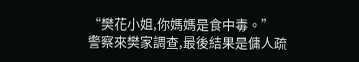“樊花小姐,你媽媽是食中毒。”
警察來樊家調查,最後結果是傭人疏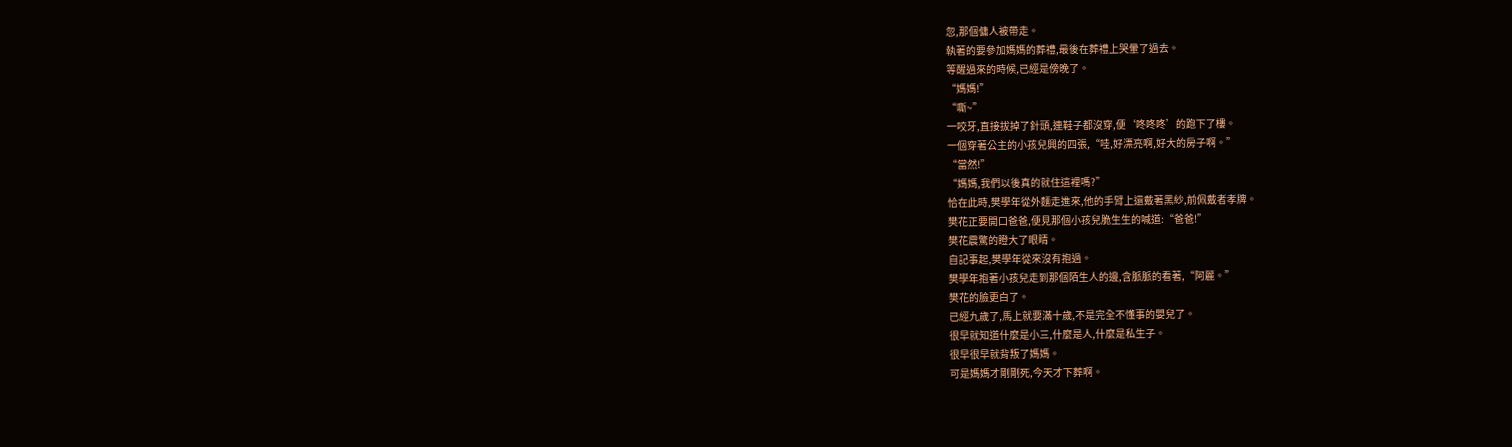忽,那個傭人被帶走。
執著的要參加媽媽的葬禮,最後在葬禮上哭暈了過去。
等醒過來的時候,已經是傍晚了。
“媽媽!”
“嘶~”
一咬牙,直接拔掉了針頭,連鞋子都沒穿,便‘咚咚咚’的跑下了樓。
一個穿著公主的小孩兒興的四張,“哇,好漂亮啊,好大的房子啊。”
“當然!”
“媽媽,我們以後真的就住這裡嗎?”
恰在此時,樊學年從外麵走進來,他的手臂上還戴著黑紗,前佩戴者孝牌。
樊花正要開口爸爸,便見那個小孩兒脆生生的喊道:“爸爸!”
樊花震驚的瞪大了眼睛。
自記事起,樊學年從來沒有抱過。
樊學年抱著小孩兒走到那個陌生人的邊,含脈脈的看著,“阿麗。”
樊花的臉更白了。
已經九歲了,馬上就要滿十歲,不是完全不懂事的嬰兒了。
很早就知道什麼是小三,什麼是人,什麼是私生子。
很早很早就背叛了媽媽。
可是媽媽才剛剛死,今天才下葬啊。